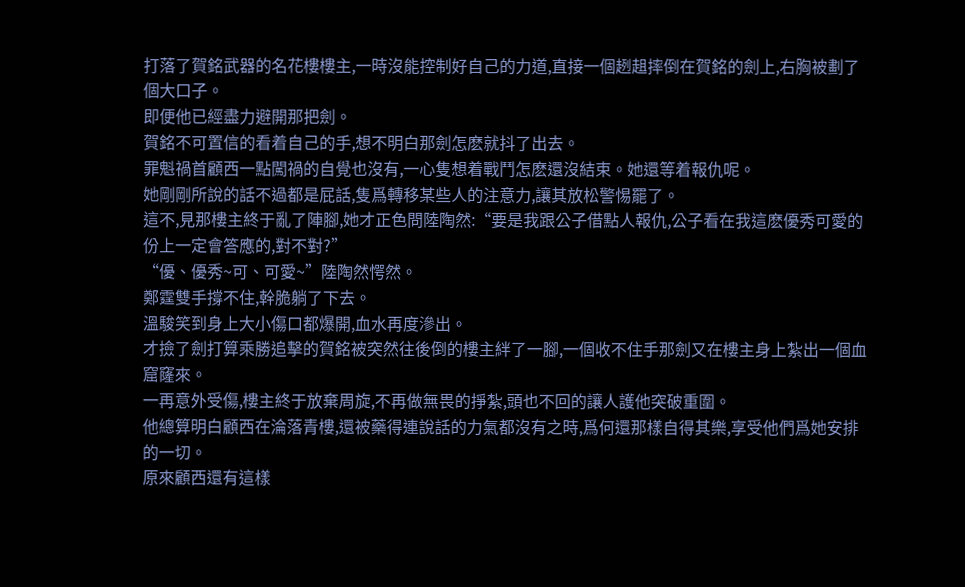打落了賀銘武器的名花樓樓主,一時沒能控制好自己的力道,直接一個趔趄摔倒在賀銘的劍上,右胸被劃了個大口子。
即便他已經盡力避開那把劍。
賀銘不可置信的看着自己的手,想不明白那劍怎麽就抖了出去。
罪魁禍首顧西一點闖禍的自覺也沒有,一心隻想着戰鬥怎麽還沒結束。她還等着報仇呢。
她剛剛所說的話不過都是屁話,隻爲轉移某些人的注意力,讓其放松警惕罷了。
這不,見那樓主終于亂了陣腳,她才正色問陸陶然:“要是我跟公子借點人報仇,公子看在我這麽優秀可愛的份上一定會答應的,對不對?”
“優、優秀~可、可愛~”陸陶然愕然。
鄭霆雙手撐不住,幹脆躺了下去。
溫駿笑到身上大小傷口都爆開,血水再度滲出。
才撿了劍打算乘勝追擊的賀銘被突然往後倒的樓主絆了一腳,一個收不住手那劍又在樓主身上紮出一個血窟窿來。
一再意外受傷,樓主終于放棄周旋,不再做無畏的掙紮,頭也不回的讓人護他突破重圍。
他總算明白顧西在淪落青樓,還被藥得連說話的力氣都沒有之時,爲何還那樣自得其樂,享受他們爲她安排的一切。
原來顧西還有這樣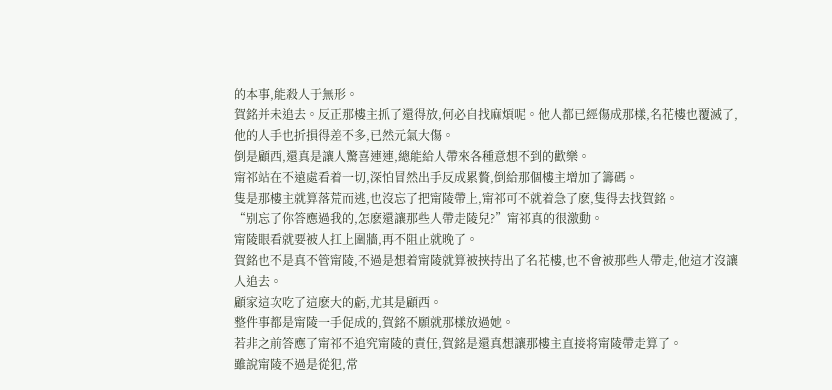的本事,能殺人于無形。
賀銘并未追去。反正那樓主抓了還得放,何必自找麻煩呢。他人都已經傷成那樣,名花樓也覆滅了,他的人手也折損得差不多,已然元氣大傷。
倒是顧西,還真是讓人驚喜連連,總能給人帶來各種意想不到的歡樂。
甯祁站在不遠處看着一切,深怕冒然出手反成累贅,倒給那個樓主增加了籌碼。
隻是那樓主就算落荒而逃,也沒忘了把甯陵帶上,甯祁可不就着急了麽,隻得去找賀銘。
“别忘了你答應過我的,怎麽還讓那些人帶走陵兒?”甯祁真的很激動。
甯陵眼看就要被人扛上圍牆,再不阻止就晚了。
賀銘也不是真不管甯陵,不過是想着甯陵就算被挾持出了名花樓,也不會被那些人帶走,他這才沒讓人追去。
顧家這次吃了這麽大的虧,尤其是顧西。
整件事都是甯陵一手促成的,賀銘不願就那樣放過她。
若非之前答應了甯祁不追究甯陵的責任,賀銘是還真想讓那樓主直接将甯陵帶走算了。
雖說甯陵不過是從犯,常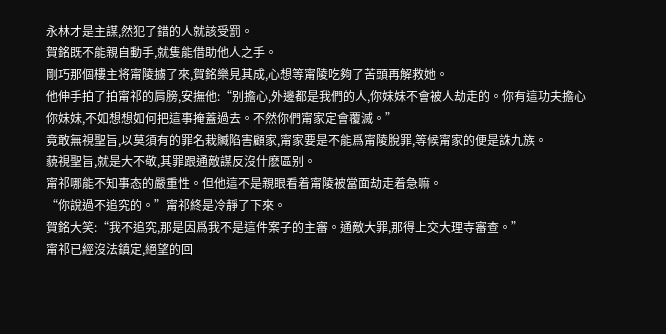永林才是主謀,然犯了錯的人就該受罰。
賀銘既不能親自動手,就隻能借助他人之手。
剛巧那個樓主将甯陵擄了來,賀銘樂見其成,心想等甯陵吃夠了苦頭再解救她。
他伸手拍了拍甯祁的肩膀,安撫他:“别擔心,外邊都是我們的人,你妹妹不會被人劫走的。你有這功夫擔心你妹妹,不如想想如何把這事掩蓋過去。不然你們甯家定會覆滅。”
竟敢無視聖旨,以莫須有的罪名栽贓陷害顧家,甯家要是不能爲甯陵脫罪,等候甯家的便是誅九族。
藐視聖旨,就是大不敬,其罪跟通敵謀反沒什麽區别。
甯祁哪能不知事态的嚴重性。但他這不是親眼看着甯陵被當面劫走着急嘛。
“你說過不追究的。”甯祁終是冷靜了下來。
賀銘大笑:“我不追究,那是因爲我不是這件案子的主審。通敵大罪,那得上交大理寺審查。”
甯祁已經沒法鎮定,絕望的回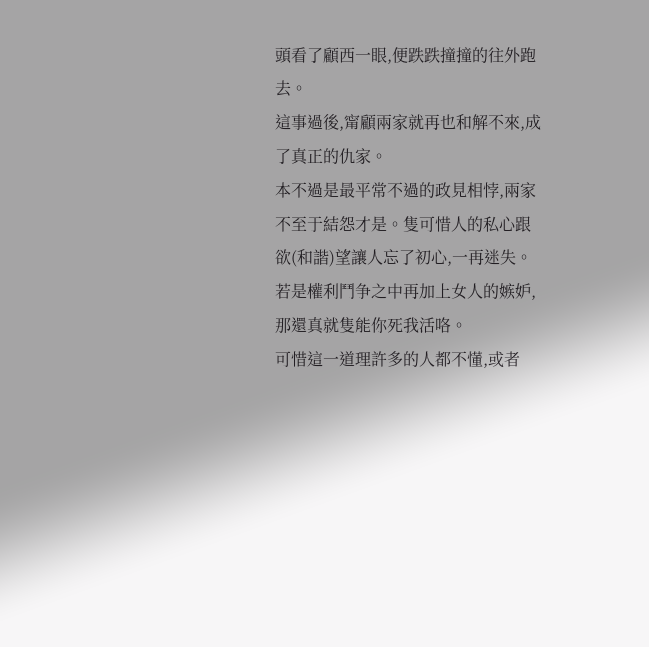頭看了顧西一眼,便跌跌撞撞的往外跑去。
這事過後,甯顧兩家就再也和解不來,成了真正的仇家。
本不過是最平常不過的政見相悖,兩家不至于結怨才是。隻可惜人的私心跟欲(和諧)望讓人忘了初心,一再迷失。
若是權利鬥争之中再加上女人的嫉妒,那還真就隻能你死我活咯。
可惜這一道理許多的人都不懂,或者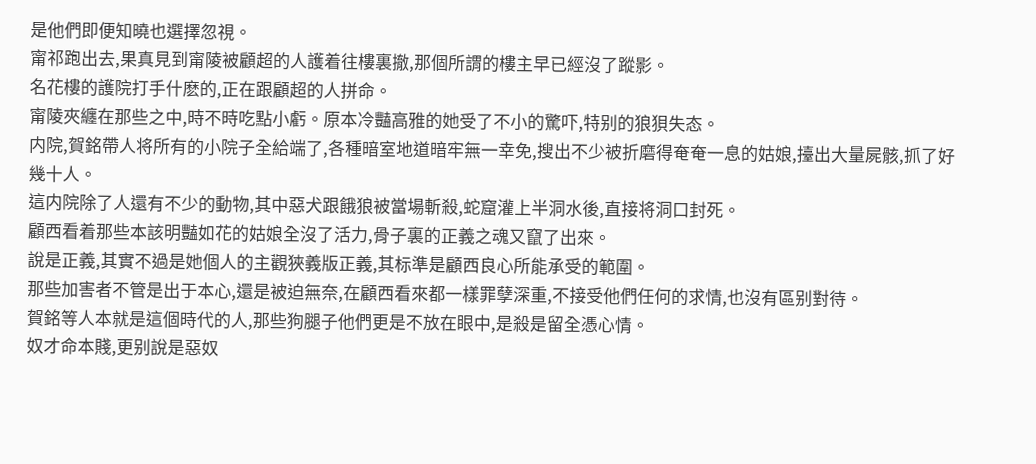是他們即便知曉也選擇忽視。
甯祁跑出去,果真見到甯陵被顧超的人護着往樓裏撤,那個所謂的樓主早已經沒了蹤影。
名花樓的護院打手什麽的,正在跟顧超的人拼命。
甯陵夾纏在那些之中,時不時吃點小虧。原本冷豔高雅的她受了不小的驚吓,特别的狼狽失态。
内院,賀銘帶人将所有的小院子全給端了,各種暗室地道暗牢無一幸免,搜出不少被折磨得奄奄一息的姑娘,擡出大量屍骸,抓了好幾十人。
這内院除了人還有不少的動物,其中惡犬跟餓狼被當場斬殺,蛇窟灌上半洞水後,直接将洞口封死。
顧西看着那些本該明豔如花的姑娘全沒了活力,骨子裏的正義之魂又竄了出來。
說是正義,其實不過是她個人的主觀狹義版正義,其标準是顧西良心所能承受的範圍。
那些加害者不管是出于本心,還是被迫無奈,在顧西看來都一樣罪孽深重,不接受他們任何的求情,也沒有區别對待。
賀銘等人本就是這個時代的人,那些狗腿子他們更是不放在眼中,是殺是留全憑心情。
奴才命本賤,更别說是惡奴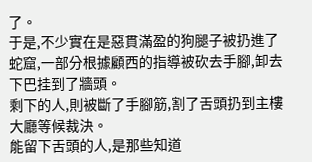了。
于是,不少實在是惡貫滿盈的狗腿子被扔進了蛇窟,一部分根據顧西的指導被砍去手腳,卸去下巴挂到了牆頭。
剩下的人,則被斷了手腳筋,割了舌頭扔到主樓大廳等候裁決。
能留下舌頭的人,是那些知道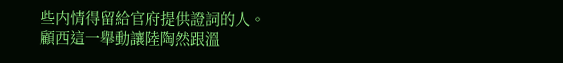些内情得留給官府提供證詞的人。
顧西這一舉動讓陸陶然跟溫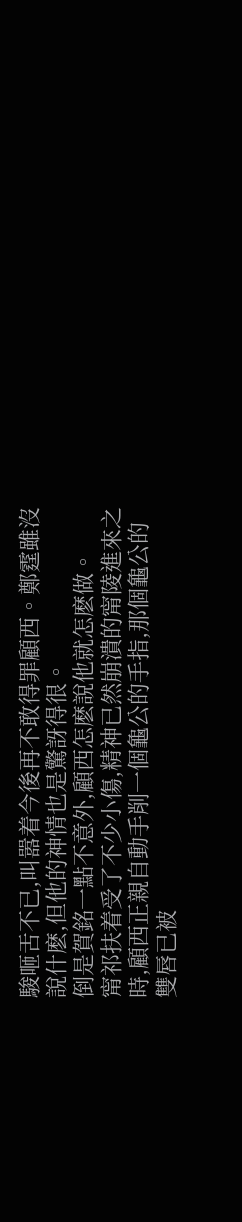駿咂舌不已,叫嚣着今後再不敢得罪顧西。鄭霆雖沒說什麽,但他的神情也是驚訝得很。
倒是賀銘一點不意外,顧西怎麽說他就怎麽做。
甯祁扶着受了不少小傷,精神已然崩潰的甯陵進來之時,顧西正親自動手削一個龜公的手指,那個龜公的雙唇已被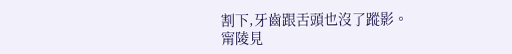割下,牙齒跟舌頭也沒了蹤影。
甯陵見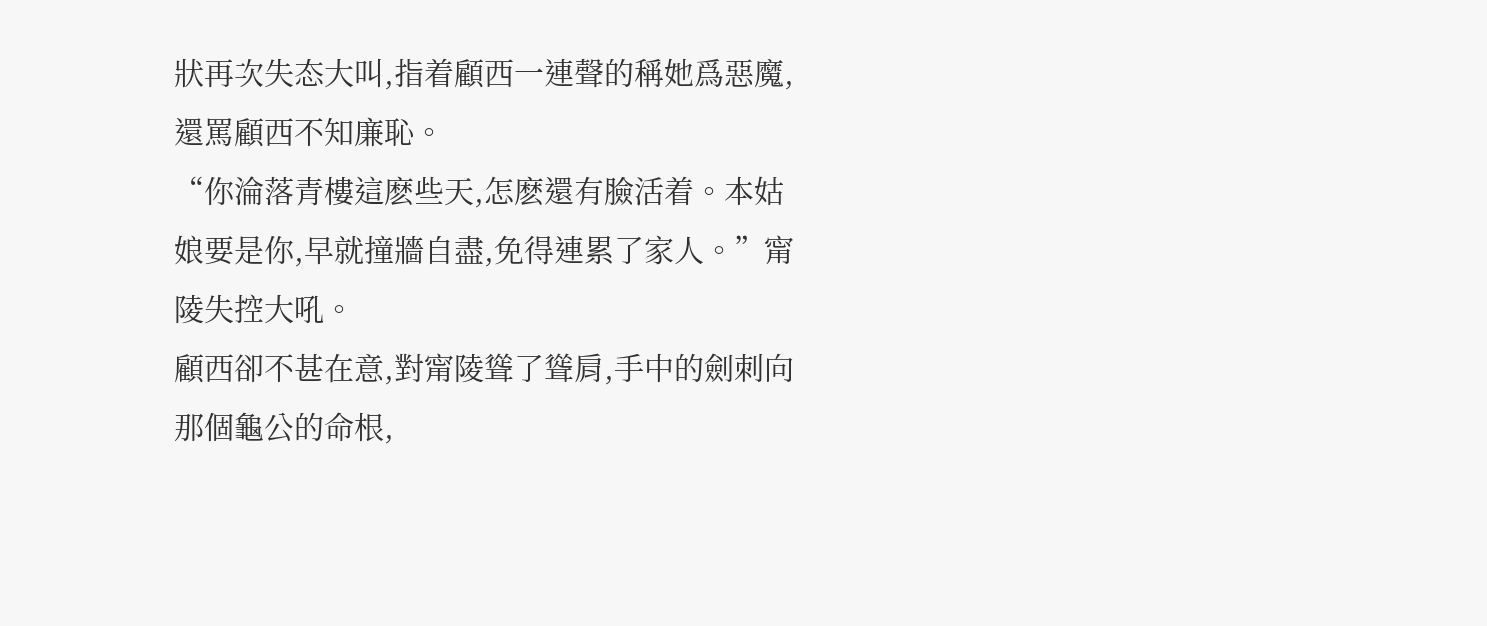狀再次失态大叫,指着顧西一連聲的稱她爲惡魔,還罵顧西不知廉恥。
“你淪落青樓這麽些天,怎麽還有臉活着。本姑娘要是你,早就撞牆自盡,免得連累了家人。”甯陵失控大吼。
顧西卻不甚在意,對甯陵聳了聳肩,手中的劍刺向那個龜公的命根,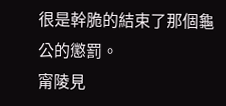很是幹脆的結束了那個龜公的懲罰。
甯陵見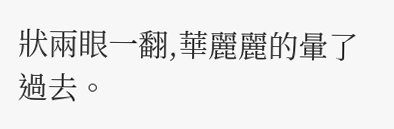狀兩眼一翻,華麗麗的暈了過去。